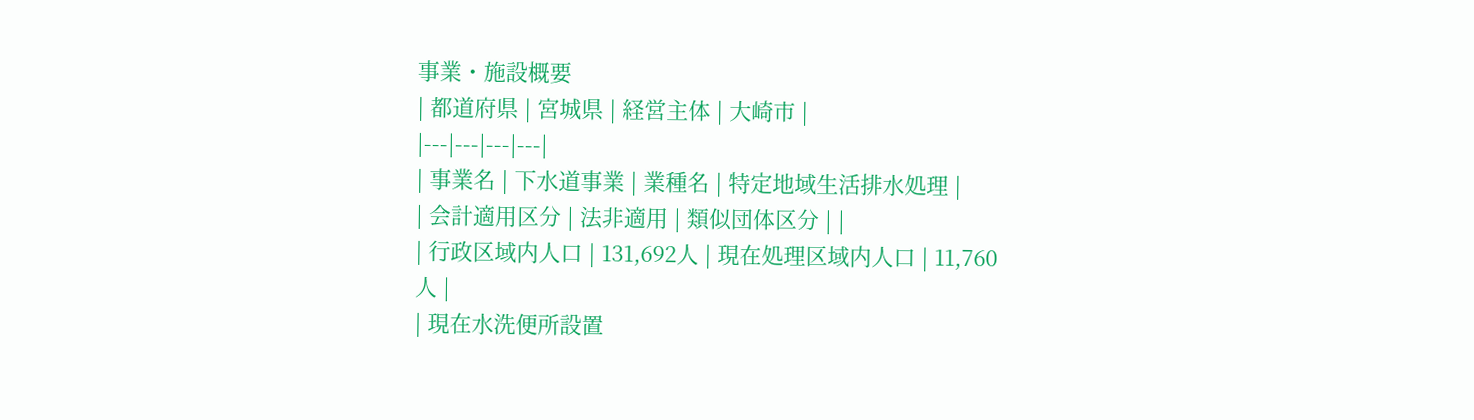事業・施設概要
| 都道府県 | 宮城県 | 経営主体 | 大崎市 |
|---|---|---|---|
| 事業名 | 下水道事業 | 業種名 | 特定地域生活排水処理 |
| 会計適用区分 | 法非適用 | 類似団体区分 | |
| 行政区域内人口 | 131,692人 | 現在処理区域内人口 | 11,760人 |
| 現在水洗便所設置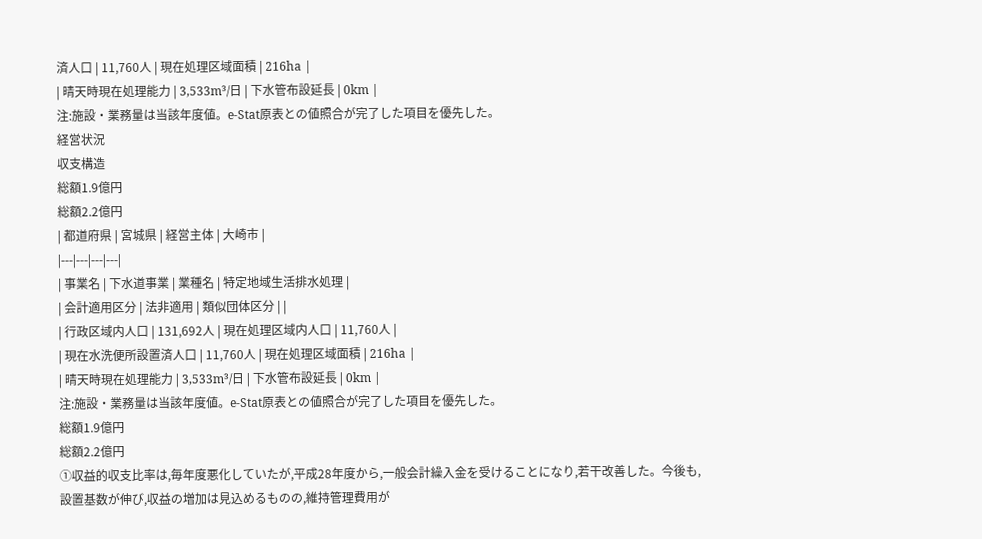済人口 | 11,760人 | 現在処理区域面積 | 216ha |
| 晴天時現在処理能力 | 3,533m³/日 | 下水管布設延長 | 0km |
注:施設・業務量は当該年度値。e-Stat原表との値照合が完了した項目を優先した。
経営状況
収支構造
総額1.9億円
総額2.2億円
| 都道府県 | 宮城県 | 経営主体 | 大崎市 |
|---|---|---|---|
| 事業名 | 下水道事業 | 業種名 | 特定地域生活排水処理 |
| 会計適用区分 | 法非適用 | 類似団体区分 | |
| 行政区域内人口 | 131,692人 | 現在処理区域内人口 | 11,760人 |
| 現在水洗便所設置済人口 | 11,760人 | 現在処理区域面積 | 216ha |
| 晴天時現在処理能力 | 3,533m³/日 | 下水管布設延長 | 0km |
注:施設・業務量は当該年度値。e-Stat原表との値照合が完了した項目を優先した。
総額1.9億円
総額2.2億円
①収益的収支比率は,毎年度悪化していたが,平成28年度から,一般会計繰入金を受けることになり,若干改善した。今後も,設置基数が伸び,収益の増加は見込めるものの,維持管理費用が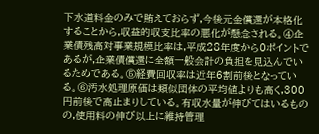下水道料金のみで賄えておらず,今後元金償還が本格化することから,収益的収支比率の悪化が懸念される。④企業債残高対事業規模比率は,平成28年度から0ポイントであるが,企業債償還に全額一般会計の負担を見込んでいるためである。⑤経費回収率は近年6割前後となっている。⑥汚水処理原価は類似団体の平均値よりも高く,300円前後で高止まりしている。有収水量が伸びてはいるものの,使用料の伸び以上に維持管理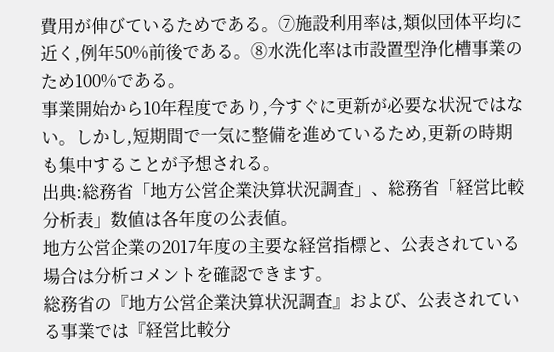費用が伸びているためである。⑦施設利用率は,類似団体平均に近く,例年50%前後である。⑧水洗化率は市設置型浄化槽事業のため100%である。
事業開始から10年程度であり,今すぐに更新が必要な状況ではない。しかし,短期間で一気に整備を進めているため,更新の時期も集中することが予想される。
出典:総務省「地方公営企業決算状況調査」、総務省「経営比較分析表」数値は各年度の公表値。
地方公営企業の2017年度の主要な経営指標と、公表されている場合は分析コメントを確認できます。
総務省の『地方公営企業決算状況調査』および、公表されている事業では『経営比較分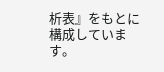析表』をもとに構成しています。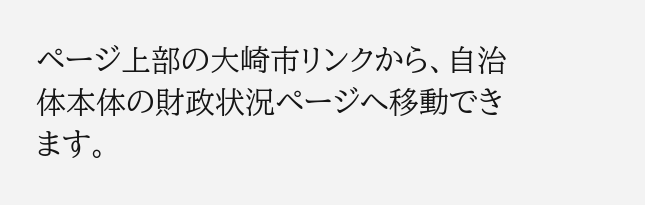ページ上部の大崎市リンクから、自治体本体の財政状況ページへ移動できます。